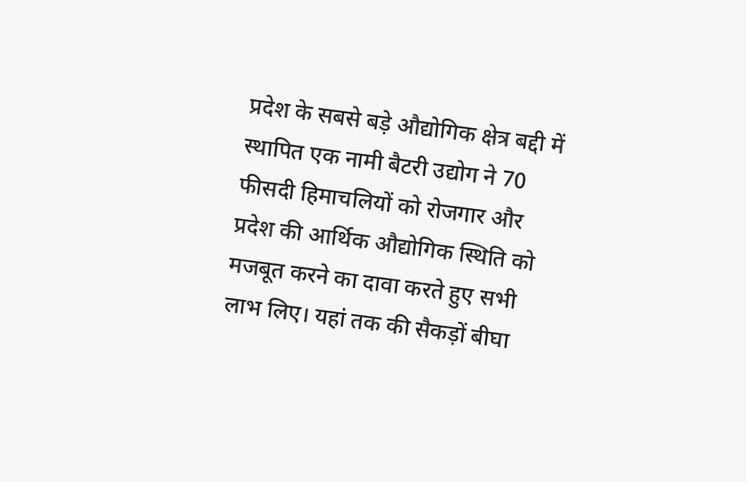प्रदेश के सबसे बड़े औद्योगिक क्षेत्र बद्दी में स्थापित एक नामी बैटरी उद्योग ने 70 फीसदी हिमाचलियों को रोजगार और प्रदेश की आर्थिक औद्योगिक स्थिति को मजबूत करने का दावा करते हुए सभी लाभ लिए। यहां तक की सैकड़ों बीघा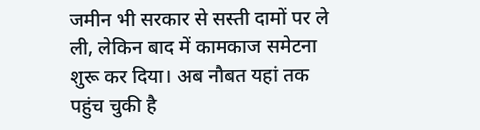जमीन भी सरकार से सस्ती दामों पर ले ली, लेकिन बाद में कामकाज समेटना शुरू कर दिया। अब नौबत यहां तक पहुंच चुकी है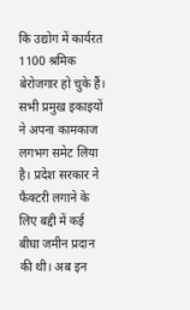कि उद्योग में कार्यरत 1100 श्रमिक बेरोजगार हो चुके हैं। सभी प्रमुख इकाइयों ने अपना कामकाज लगभग समेट लिया है। प्रदेश सरकार ने फैक्टरी लगाने के लिए बद्दी में कई बीघा जमीन प्रदान की थी। अब इन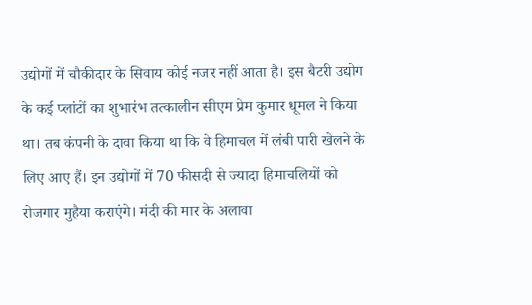उद्योगों में चौकीदार के सिवाय कोई नजर नहीं आता है। इस बैटरी उद्योग के कई प्लांटों का शुभारंभ तत्कालीन सीएम प्रेम कुमार धूमल ने किया था। तब कंपनी के दावा किया था कि वे हिमाचल में लंबी पारी खेलने के लिए आए हैं। इन उद्योगों में 70 फीसदी से ज्यादा हिमाचलियों को रोजगार मुहैया कराएंगे। मंदी की मार के अलावा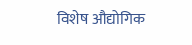विशेष औद्योगिक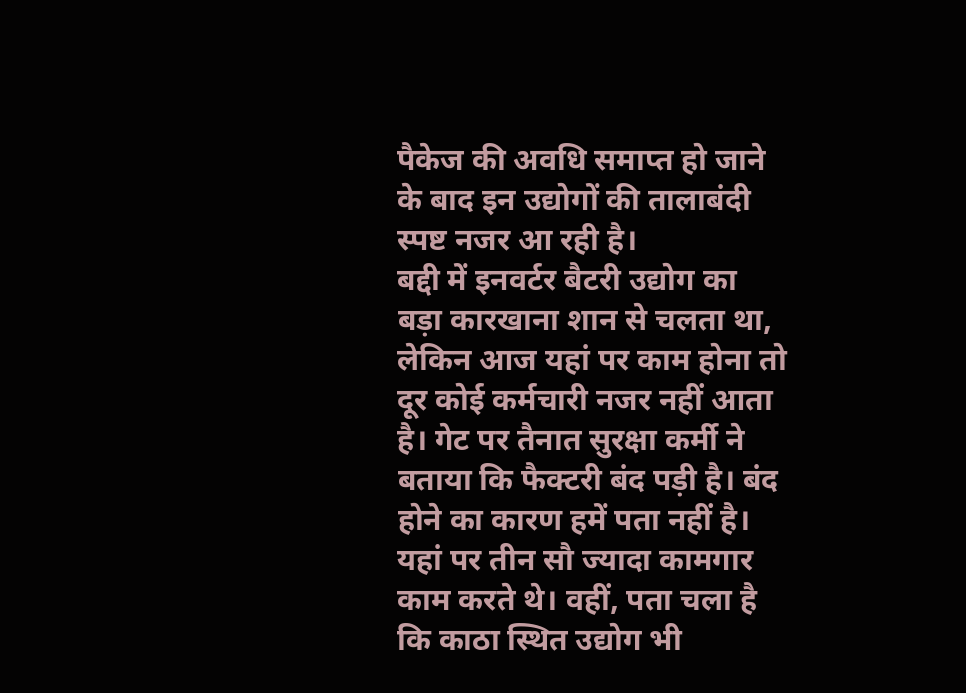पैकेज की अवधि समाप्त हो जाने के बाद इन उद्योगों की तालाबंदी स्पष्ट नजर आ रही है।
बद्दी में इनवर्टर बैटरी उद्योग का बड़ा कारखाना शान से चलता था, लेकिन आज यहां पर काम होना तो दूर कोई कर्मचारी नजर नहीं आता है। गेट पर तैनात सुरक्षा कर्मी ने बताया कि फैक्टरी बंद पड़ी है। बंद होने का कारण हमें पता नहीं है। यहां पर तीन सौ ज्यादा कामगार काम करते थे। वहीं, पता चला है कि काठा स्थित उद्योग भी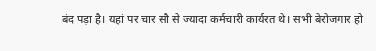बंद पड़ा है। यहां पर चार सौ से ज्यादा कर्मचारी कार्यरत थे। सभी बेरोजगार हो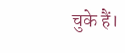चुके हैं।